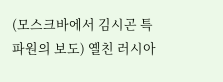(모스크바에서 김시곤 특파원의 보도) 옐친 러시아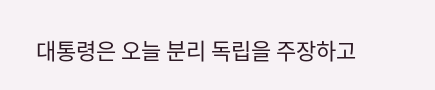대통령은 오늘 분리 독립을 주장하고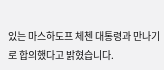있는 마스하도프 체첸 대통령과 만나기로 합의했다고 밝혔습니다.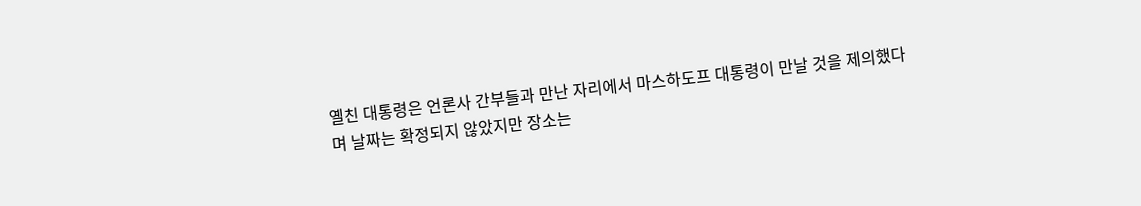옐친 대통령은 언론사 간부들과 만난 자리에서 마스하도프 대통령이 만날 것을 제의했다며 날짜는 확정되지 않았지만 장소는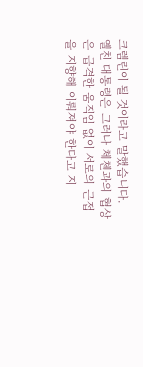크렘린이 될 것이라고 말했습니다.
옐친 대통령은 그러나 체첸과의 협상은 급격한 움직임 없이 서로의 근접을 지향해 이뤄져야 한다고 지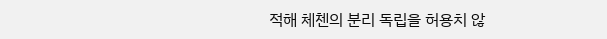적해 체첸의 분리 독립을 허용치 않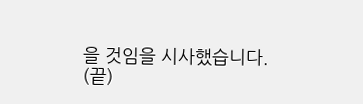을 것임을 시사했습니다.
(끝)